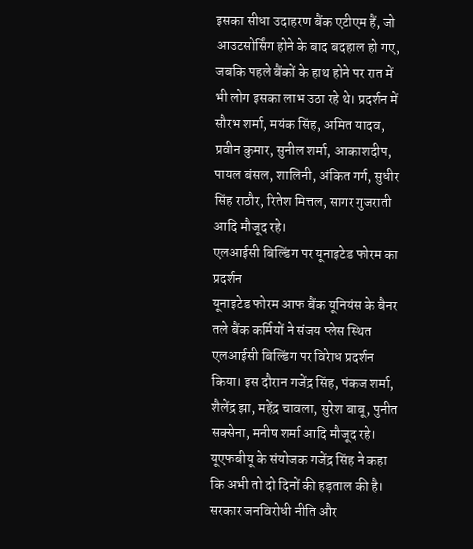इसका सीधा उदाहरण बैंक एटीएम हैं, जो आउटसोर्सिंग होने के बाद बदहाल हो गए, जबकि पहले बैंकों के हाथ होने पर रात में भी लोग इसका लाभ उठा रहे थे। प्रदर्शन में सौरभ शर्मा, मयंक सिंह, अमित यादव, प्रवीन कुमार, सुनील शर्मा, आकाशदीप, पायल बंसल, शालिनी, अंकित गर्ग, सुधीर सिंह राठौर, रितेश मित्तल, सागर गुजराती आदि मौजूद रहे।
एलआईसी बिल्डिंग पर यूनाइटेड फोरम का प्रदर्शन
यूनाइटेड फोरम आफ बैंक यूनियंस के बैनर तले बैंक कर्मियों ने संजय प्लेस स्थित एलआईसी बिल्डिंग पर विरेाध प्रदर्शन किया। इस दौरान गजेंद्र सिंह, पंकज शर्मा, शैलेंद्र झा, महेंद्र चावला, सुरेश बाबू, पुनीत सक्सेना, मनीष शर्मा आदि मौजूद रहे।
यूएफबीयू के संयोजक गजेंद्र सिंह ने कहा कि अभी तो दो दिनों की हड़ताल की है। सरकार जनविरोधी नीति और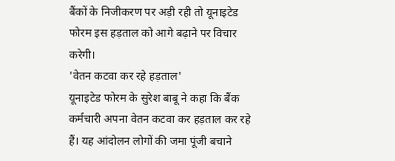बैंकों के निजीकरण पर अड़ी रही तो यूनाइटेड फोरम इस हड़ताल को आगे बढ़ाने पर विचार करेगी।
'वेतन कटवा कर रहे हड़ताल'
यूनाइटेड फोरम के सुरेश बाबू ने कहा कि बैंक कर्मचारी अपना वेतन कटवा कर हड़ताल कर रहे हैं। यह आंदोलन लोगों की जमा पूंजी बचाने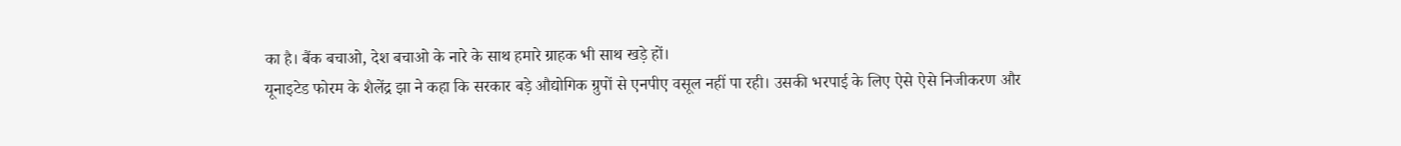का है। बैंक बचाओ, देश बचाओ के नारे के साथ हमारे ग्राहक भी साथ खड़े हों।
यूनाइटेड फोरम के शैलेंद्र झा ने कहा कि सरकार बड़े औद्योगिक ग्रुपों से एनपीए वसूल नहीं पा रही। उसकी भरपाई के लिए ऐसे ऐसे निजीकरण और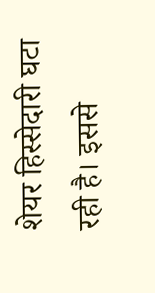शेयर हिस्सेदारी घटा रही है। इससे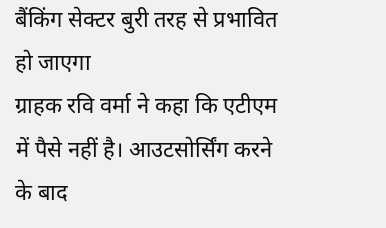बैंकिंग सेक्टर बुरी तरह से प्रभावित हो जाएगा
ग्राहक रवि वर्मा ने कहा कि एटीएम में पैसे नहीं है। आउटसोर्सिंग करने के बाद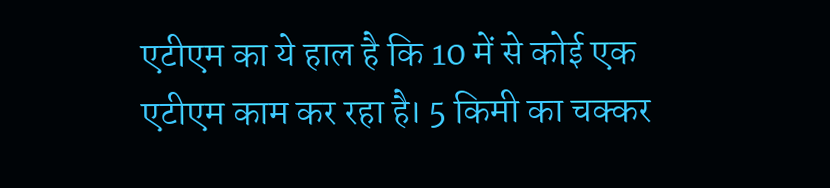एटीएम का ये हाल है कि 10 में से कोई एक एटीएम काम कर रहा है। 5 किमी का चक्कर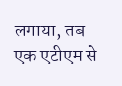लगाया, तब एक एटीएम से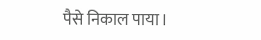पैसे निकाल पाया।